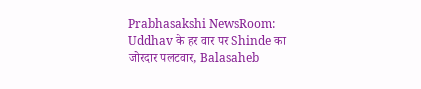Prabhasakshi NewsRoom: Uddhav के हर वार पर Shinde का जोरदार पलटवार, Balasaheb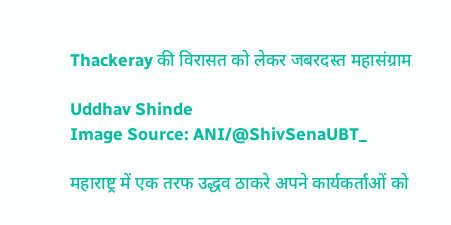Thackeray की विरासत को लेकर जबरदस्त महासंग्राम

Uddhav Shinde
Image Source: ANI/@ShivSenaUBT_

महाराष्ट्र में एक तरफ उद्धव ठाकरे अपने कार्यकर्ताओं को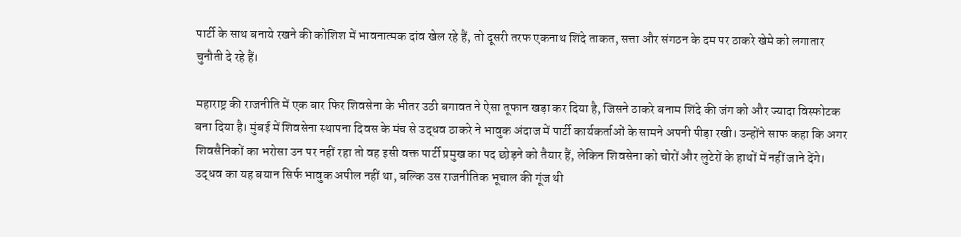पार्टी के साथ बनाये रखने की कोशिश में भावनात्मक दांव खेल रहे हैं, तो दूसरी तरफ एकनाथ शिंदे ताकत, सत्ता और संगठन के दम पर ठाकरे खेमे को लगातार चुनौती दे रहे हैं।

महाराष्ट्र की राजनीति में एक बार फिर शिवसेना के भीतर उठी बगावत ने ऐसा तूफान खड़ा कर दिया है, जिसने ठाकरे बनाम शिंदे की जंग को और ज्यादा विस्फोटक बना दिया है। मुंबई में शिवसेना स्थापना दिवस के मंच से उद्धव ठाकरे ने भावुक अंदाज में पार्टी कार्यकर्ताओं के सामने अपनी पीड़ा रखी। उन्होंने साफ कहा कि अगर शिवसैनिकों का भरोसा उन पर नहीं रहा तो वह इसी वक्त पार्टी प्रमुख का पद छोड़ने को तैयार हैं, लेकिन शिवसेना को चोरों और लुटेरों के हाथों में नहीं जाने देंगे। उद्धव का यह बयान सिर्फ भावुक अपील नहीं था, बल्कि उस राजनीतिक भूचाल की गूंज थी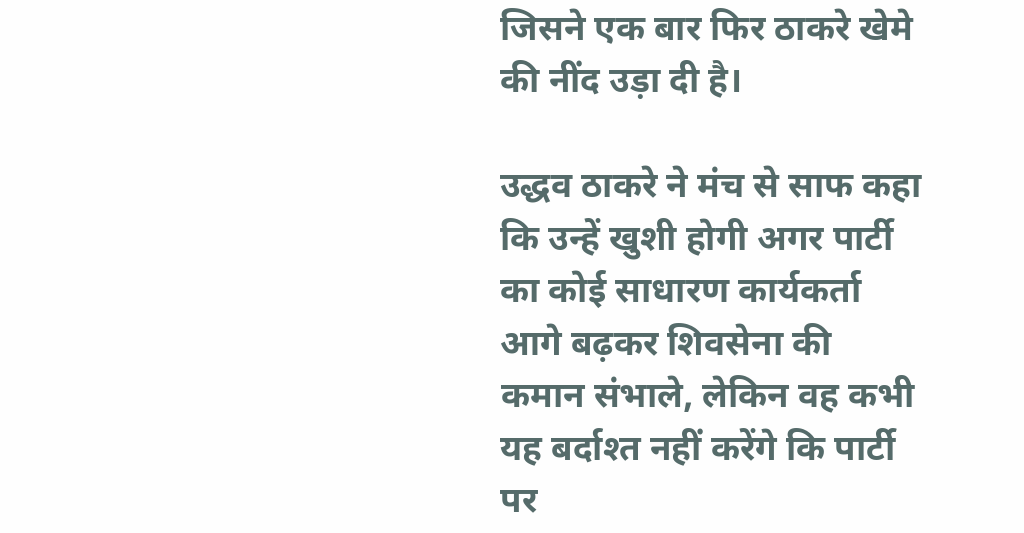जिसने एक बार फिर ठाकरे खेमे की नींद उड़ा दी है।

उद्धव ठाकरे ने मंच से साफ कहा कि उन्हें खुशी होगी अगर पार्टी का कोई साधारण कार्यकर्ता आगे बढ़कर शिवसेना की कमान संभाले, लेकिन वह कभी यह बर्दाश्त नहीं करेंगे कि पार्टी पर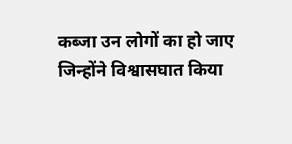कब्जा उन लोगों का हो जाए जिन्होंने विश्वासघात किया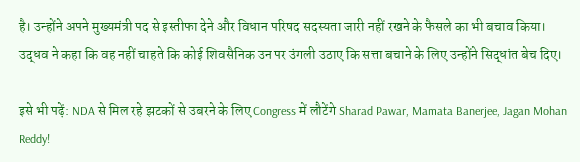है। उन्होंने अपने मुख्यमंत्री पद से इस्तीफा देने और विधान परिषद सदस्यता जारी नहीं रखने के फैसले का भी बचाव किया। उद्धव ने कहा कि वह नहीं चाहते कि कोई शिवसैनिक उन पर उंगली उठाए कि सत्ता बचाने के लिए उन्होंने सिद्धांत बेच दिए।

इसे भी पढ़ें: NDA से मिल रहे झटकों से उबरने के लिए Congress में लौटेंगे Sharad Pawar, Mamata Banerjee, Jagan Mohan Reddy!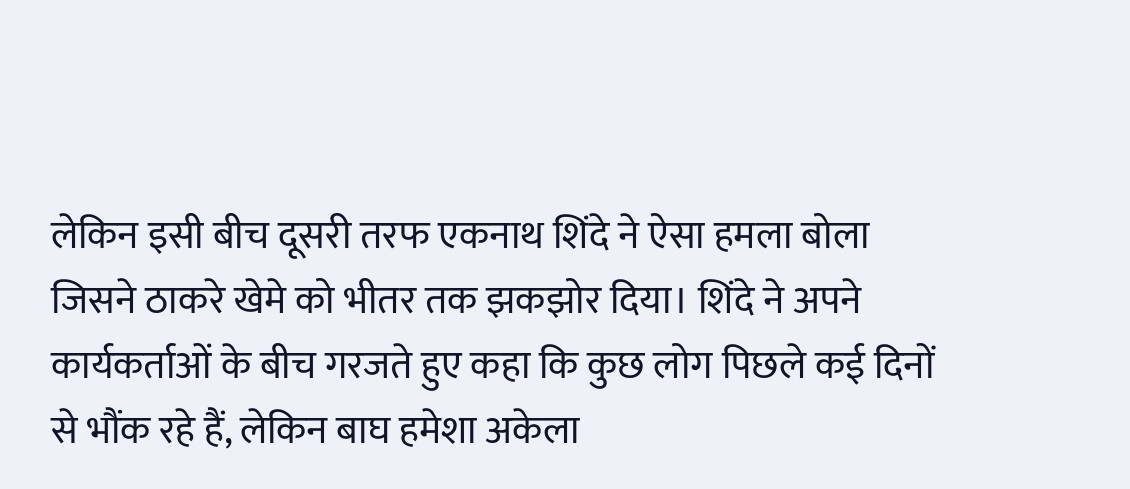लेकिन इसी बीच दूसरी तरफ एकनाथ शिंदे ने ऐसा हमला बोला जिसने ठाकरे खेमे को भीतर तक झकझोर दिया। शिंदे ने अपने कार्यकर्ताओं के बीच गरजते हुए कहा कि कुछ लोग पिछले कई दिनों से भौंक रहे हैं, लेकिन बाघ हमेशा अकेला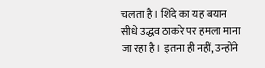चलता है। शिंदे का यह बयान सीधे उद्धव ठाकरे पर हमला माना जा रहा है। इतना ही नहीं, उन्होंने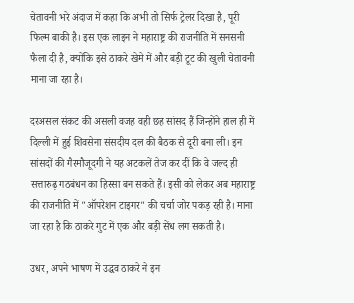चेतावनी भरे अंदाज में कहा कि अभी तो सिर्फ ट्रेलर दिखा है, पूरी फिल्म बाकी है। इस एक लाइन ने महाराष्ट्र की राजनीति में सनसनी फैला दी है, क्योंकि इसे ठाकरे खेमे में और बड़ी टूट की खुली चेतावनी माना जा रहा है।

दरअसल संकट की असली वजह वही छह सांसद हैं जिन्होंने हाल ही में दिल्ली में हुई शिवसेना संसदीय दल की बैठक से दूरी बना ली। इन सांसदों की गैरमौजूदगी ने यह अटकलें तेज कर दीं कि वे जल्द ही सत्तारुढ़ गठबंधन का हिस्सा बन सकते हैं। इसी को लेकर अब महाराष्ट्र की राजनीति में "ऑपरेशन टाइगर" की चर्चा जोर पकड़ रही है। माना जा रहा है कि ठाकरे गुट में एक और बड़ी सेंध लग सकती है।

उधर, अपने भाषण में उद्धव ठाकरे ने इन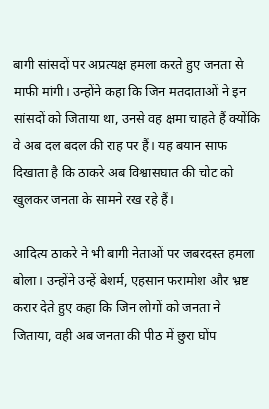बागी सांसदों पर अप्रत्यक्ष हमला करते हुए जनता से माफी मांगी। उन्होंने कहा कि जिन मतदाताओं ने इन सांसदों को जिताया था, उनसे वह क्षमा चाहते हैं क्योंकि वे अब दल बदल की राह पर हैं। यह बयान साफ दिखाता है कि ठाकरे अब विश्वासघात की चोट को खुलकर जनता के सामने रख रहे हैं।

आदित्य ठाकरे ने भी बागी नेताओं पर जबरदस्त हमला बोला। उन्होंने उन्हें बेशर्म, एहसान फरामोश और भ्रष्ट करार देते हुए कहा कि जिन लोगों को जनता ने जिताया, वही अब जनता की पीठ में छुरा घोंप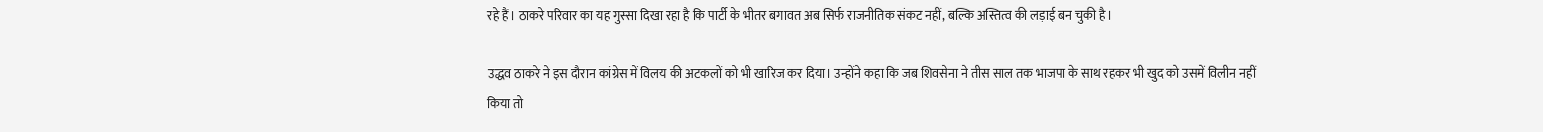रहे हैं। ठाकरे परिवार का यह गुस्सा दिखा रहा है कि पार्टी के भीतर बगावत अब सिर्फ राजनीतिक संकट नहीं, बल्कि अस्तित्व की लड़ाई बन चुकी है।

उद्धव ठाकरे ने इस दौरान कांग्रेस में विलय की अटकलों को भी खारिज कर दिया। उन्होंने कहा कि जब शिवसेना ने तीस साल तक भाजपा के साथ रहकर भी खुद को उसमें विलीन नहीं किया तो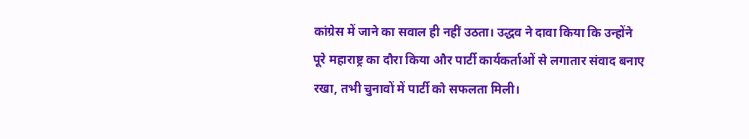कांग्रेस में जाने का सवाल ही नहीं उठता। उद्धव ने दावा किया कि उन्होंने पूरे महाराष्ट्र का दौरा किया और पार्टी कार्यकर्ताओं से लगातार संवाद बनाए रखा, तभी चुनावों में पार्टी को सफलता मिली।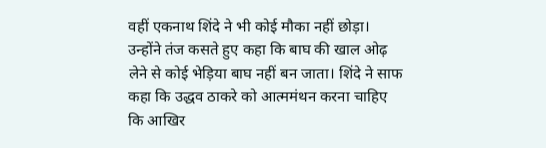वहीं एकनाथ शिंदे ने भी कोई मौका नहीं छोड़ा। उन्होंने तंज कसते हुए कहा कि बाघ की खाल ओढ़ लेने से कोई भेड़िया बाघ नहीं बन जाता। शिंदे ने साफ कहा कि उद्धव ठाकरे को आत्ममंथन करना चाहिए कि आखिर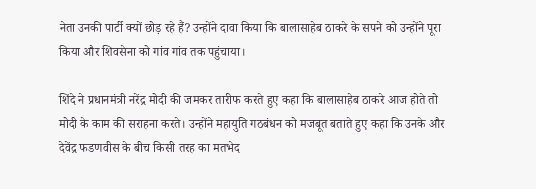नेता उनकी पार्टी क्यों छोड़ रहे हैं? उन्होंने दावा किया कि बालासाहेब ठाकरे के सपने को उन्होंने पूरा किया और शिवसेना को गांव गांव तक पहुंचाया।

शिंदे ने प्रधानमंत्री नरेंद्र मोदी की जमकर तारीफ करते हुए कहा कि बालासाहेब ठाकरे आज होते तो मोदी के काम की सराहना करते। उन्होंने महायुति गठबंधन को मजबूत बताते हुए कहा कि उनके और देवेंद्र फडणवीस के बीच किसी तरह का मतभेद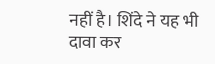नहीं है। शिंदे ने यह भी दावा कर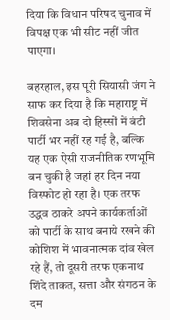दिया कि विधान परिषद चुनाव में विपक्ष एक भी सीट नहीं जीत पाएगा।

बहरहाल, इस पूरी सियासी जंग ने साफ कर दिया है कि महाराष्ट्र में शिवसेना अब दो हिस्सों में बंटी पार्टी भर नहीं रह गई है, बल्कि यह एक ऐसी राजनीतिक रणभूमि बन चुकी है जहां हर दिन नया विस्फोट हो रहा है। एक तरफ उद्धव ठाकरे अपने कार्यकर्ताओं को पार्टी के साथ बनाये रखने की कोशिश में भावनात्मक दांव खेल रहे हैं, तो दूसरी तरफ एकनाथ शिंदे ताकत, सत्ता और संगठन के दम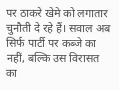पर ठाकरे खेमे को लगातार चुनौती दे रहे हैं। सवाल अब सिर्फ पार्टी पर कब्जे का नहीं, बल्कि उस विरासत का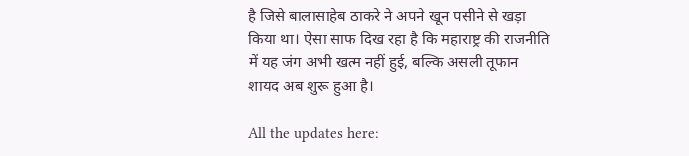है जिसे बालासाहेब ठाकरे ने अपने खून पसीने से खड़ा किया था। ऐसा साफ दिख रहा है कि महाराष्ट्र की राजनीति में यह जंग अभी खत्म नहीं हुई, बल्कि असली तूफान शायद अब शुरू हुआ है।

All the updates here: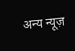अन्य न्यूज़